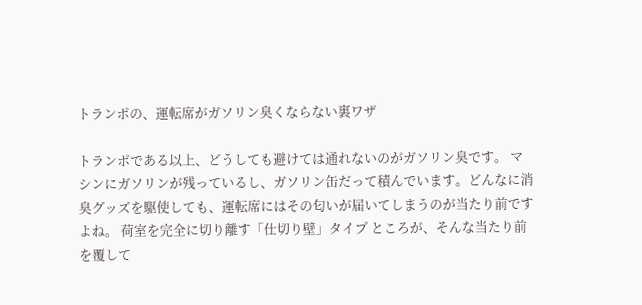トランポの、運転席がガソリン臭くならない裏ワザ

トランポである以上、どうしても避けては通れないのがガソリン臭です。 マシンにガソリンが残っているし、ガソリン缶だって積んでいます。どんなに消臭グッズを駆使しても、運転席にはその匂いが届いてしまうのが当たり前ですよね。 荷室を完全に切り離す「仕切り壁」タイプ ところが、そんな当たり前を覆して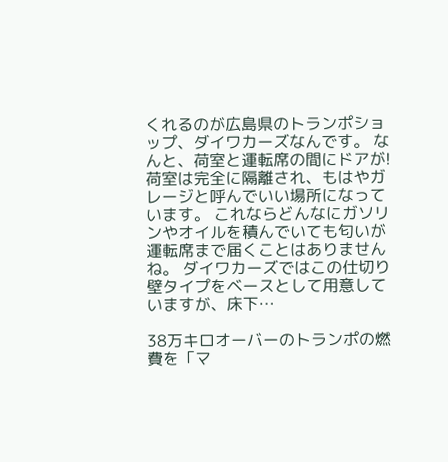くれるのが広島県のトランポショップ、ダイワカーズなんです。 なんと、荷室と運転席の間にドアが! 荷室は完全に隔離され、もはやガレージと呼んでいい場所になっています。 これならどんなにガソリンやオイルを積んでいても匂いが運転席まで届くことはありませんね。 ダイワカーズではこの仕切り壁タイプをベースとして用意していますが、床下…

38万キロオーバーのトランポの燃費を「マ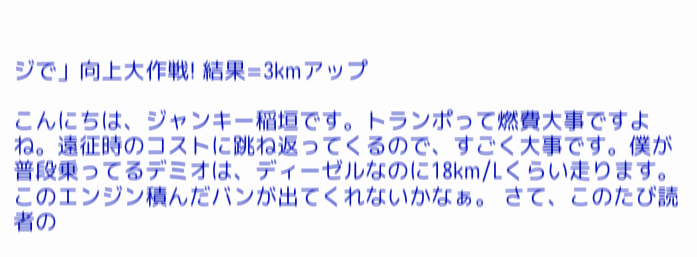ジで」向上大作戦! 結果=3kmアップ

こんにちは、ジャンキー稲垣です。トランポって燃費大事ですよね。遠征時のコストに跳ね返ってくるので、すごく大事です。僕が普段乗ってるデミオは、ディーゼルなのに18km/Lくらい走ります。このエンジン積んだバンが出てくれないかなぁ。 さて、このたび読者の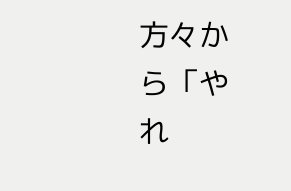方々から「やれ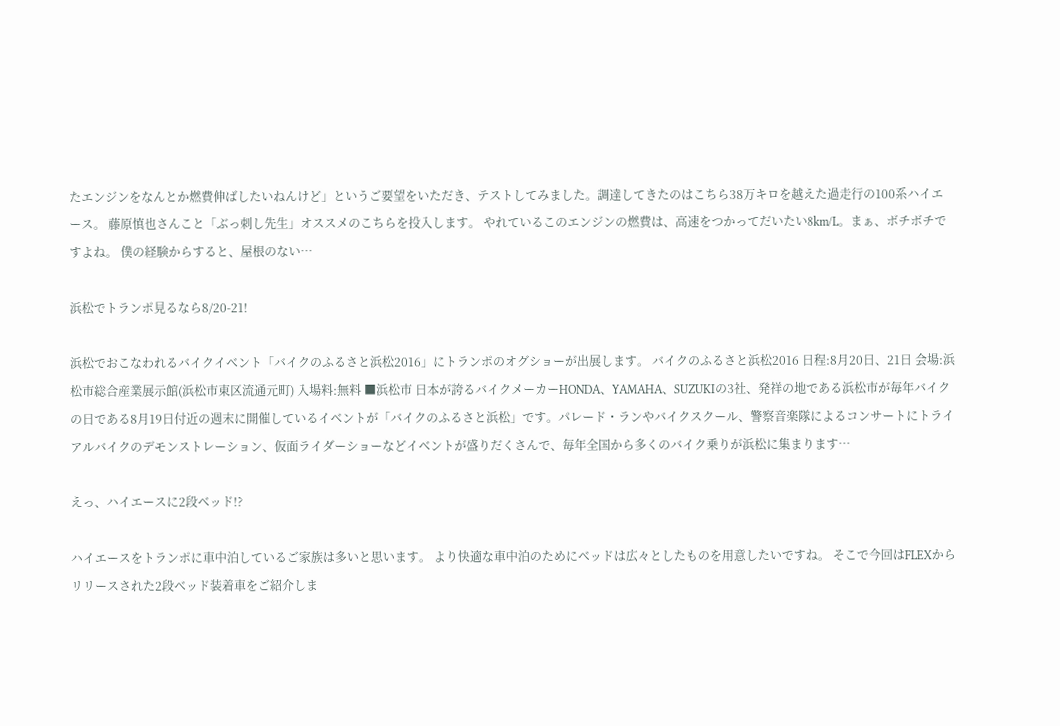たエンジンをなんとか燃費伸ばしたいねんけど」というご要望をいただき、テストしてみました。調達してきたのはこちら38万キロを越えた過走行の100系ハイエース。 藤原慎也さんこと「ぶっ刺し先生」オススメのこちらを投入します。 やれているこのエンジンの燃費は、高速をつかってだいたい8km/L。まぁ、ボチボチですよね。 僕の経験からすると、屋根のない…

浜松でトランポ見るなら8/20-21!

浜松でおこなわれるバイクイベント「バイクのふるさと浜松2016」にトランポのオグショーが出展します。 バイクのふるさと浜松2016 日程:8月20日、21日 会場:浜松市総合産業展示館(浜松市東区流通元町) 入場料:無料 ■浜松市 日本が誇るバイクメーカーHONDA、YAMAHA、SUZUKIの3社、発祥の地である浜松市が毎年バイクの日である8月19日付近の週末に開催しているイベントが「バイクのふるさと浜松」です。パレード・ランやバイクスクール、警察音楽隊によるコンサートにトライアルバイクのデモンストレーション、仮面ライダーショーなどイベントが盛りだくさんで、毎年全国から多くのバイク乗りが浜松に集まります…

えっ、ハイエースに2段ベッド!?

ハイエースをトランポに車中泊しているご家族は多いと思います。 より快適な車中泊のためにベッドは広々としたものを用意したいですね。 そこで今回はFLEXからリリースされた2段ベッド装着車をご紹介しま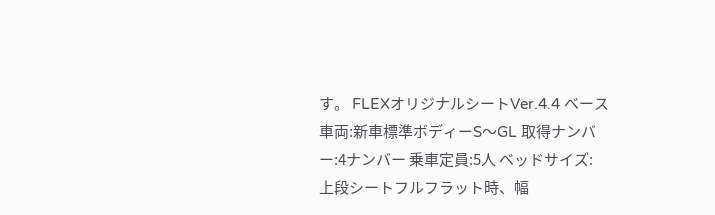す。 FLEXオリジナルシートVer.4.4 ベース車両:新車標準ボディーS〜GL 取得ナンバー:4ナンバー 乗車定員:5人 ベッドサイズ: 上段シートフルフラット時、幅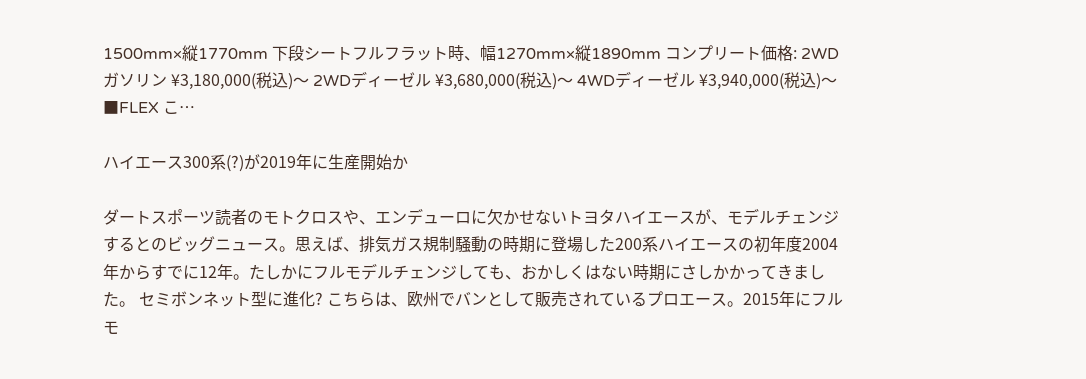1500mm×縦1770mm 下段シートフルフラット時、幅1270mm×縦1890mm コンプリート価格: 2WDガソリン ¥3,180,000(税込)〜 2WDディーゼル ¥3,680,000(税込)〜 4WDディーゼル ¥3,940,000(税込)〜 ■FLEX こ…

ハイエース300系(?)が2019年に生産開始か

ダートスポーツ読者のモトクロスや、エンデューロに欠かせないトヨタハイエースが、モデルチェンジするとのビッグニュース。思えば、排気ガス規制騒動の時期に登場した200系ハイエースの初年度2004年からすでに12年。たしかにフルモデルチェンジしても、おかしくはない時期にさしかかってきました。 セミボンネット型に進化? こちらは、欧州でバンとして販売されているプロエース。2015年にフルモ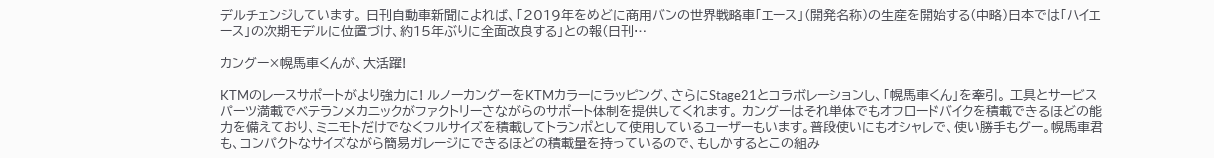デルチェンジしています。 日刊自動車新聞によれば、「2019年をめどに商用バンの世界戦略車「エース」(開発名称)の生産を開始する(中略)日本では「ハイエース」の次期モデルに位置づけ、約15年ぶりに全面改良する」との報(日刊…

カングー×幌馬車くんが、大活躍!

KTMのレースサポートがより強力に! ルノーカングーをKTMカラーにラッピング、さらにStage21とコラボレーションし、「幌馬車くん」を牽引。 工具とサービスパーツ満載でベテランメカニックがファクトリーさながらのサポート体制を提供してくれます。 カングーはそれ単体でもオフロードバイクを積載できるほどの能力を備えており、ミニモトだけでなくフルサイズを積載してトランポとして使用しているユーザーもいます。普段使いにもオシャレで、使い勝手もグー。幌馬車君も、コンパクトなサイズながら簡易ガレージにできるほどの積載量を持っているので、もしかするとこの組み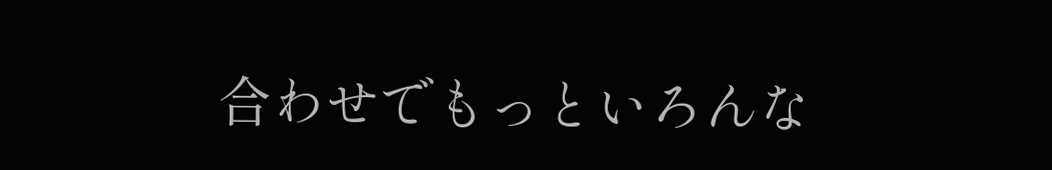合わせでもっといろんな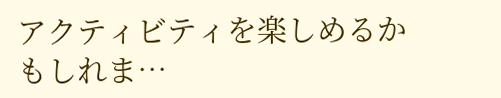アクティビティを楽しめるかもしれま…